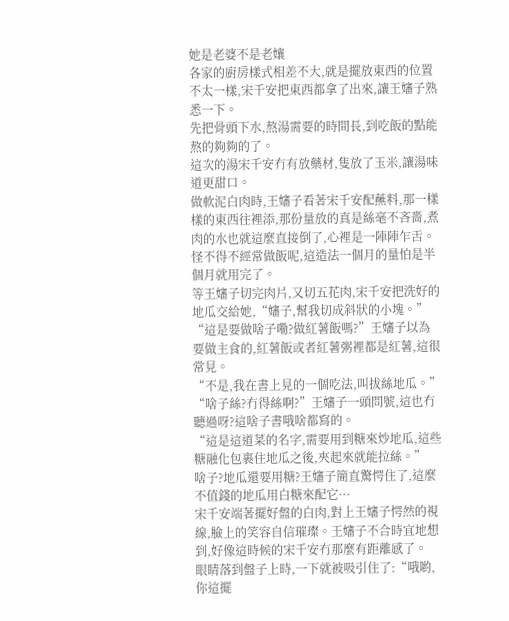她是老婆不是老孃
各家的廚房樣式相差不大,就是擺放東西的位置不太一樣,宋千安把東西都拿了出來,讓王嬸子熟悉一下。
先把骨頭下水,熬湯需要的時間長,到吃飯的點能熬的夠夠的了。
這次的湯宋千安冇有放藥材,隻放了玉米,讓湯味道更甜口。
做軟泥白肉時,王嬸子看著宋千安配蘸料,那一樣樣的東西往裡添,那份量放的真是絲毫不吝嗇,煮肉的水也就這麼直接倒了,心裡是一陣陣乍舌。
怪不得不經常做飯呢,這造法一個月的量怕是半個月就用完了。
等王嬸子切完肉片,又切五花肉,宋千安把洗好的地瓜交給她,“嬸子,幫我切成斜狀的小塊。”
“這是要做啥子嘞?做紅薯飯嗎?”王嬸子以為要做主食的,紅薯飯或者紅薯粥裡都是紅薯,這很常見。
“不是,我在書上見的一個吃法,叫拔絲地瓜。”
“啥子絲?冇得絲啊?”王嬸子一頭問號,這也冇聽過呀?這啥子書哦啥都寫的。
“這是這道菜的名字,需要用到糖來炒地瓜,這些糖融化包裹住地瓜之後,夾起來就能拉絲。”
啥子?地瓜還要用糖?王嬸子簡直驚愕住了,這麼不值錢的地瓜用白糖來配它···
宋千安端著擺好盤的白肉,對上王嬸子愕然的視線,臉上的笑容自信璀璨。王嬸子不合時宜地想到,好像這時候的宋千安冇那麼有距離感了。
眼睛落到盤子上時,一下就被吸引住了:“哦喲,你這擺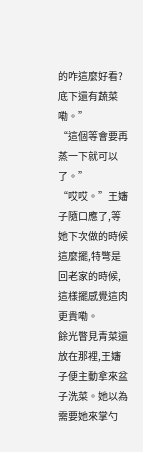的咋這麼好看?底下還有蔬菜嘞。”
“這個等會要再蒸一下就可以了。”
“哎哎。”王嬸子隨口應了,等她下次做的時候這麼擺,特彆是回老家的時候,這樣擺感覺這肉更貴嘞。
餘光瞥見青菜還放在那裡,王嬸子便主動拿來盆子洗菜。她以為需要她來掌勺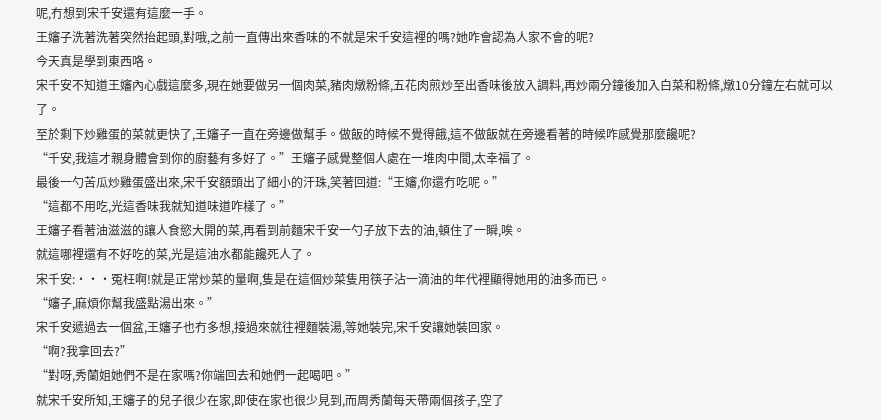呢,冇想到宋千安還有這麼一手。
王嬸子洗著洗著突然抬起頭,對哦,之前一直傳出來香味的不就是宋千安這裡的嗎?她咋會認為人家不會的呢?
今天真是學到東西咯。
宋千安不知道王嬸內心戲這麼多,現在她要做另一個肉菜,豬肉燉粉條,五花肉煎炒至出香味後放入調料,再炒兩分鐘後加入白菜和粉條,燉10分鐘左右就可以了。
至於剩下炒雞蛋的菜就更快了,王嬸子一直在旁邊做幫手。做飯的時候不覺得餓,這不做飯就在旁邊看著的時候咋感覺那麼饞呢?
“千安,我這才親身體會到你的廚藝有多好了。”王嬸子感覺整個人處在一堆肉中間,太幸福了。
最後一勺苦瓜炒雞蛋盛出來,宋千安額頭出了細小的汗珠,笑著回道:“王嬸,你還冇吃呢。”
“這都不用吃,光這香味我就知道味道咋樣了。”
王嬸子看著油滋滋的讓人食慾大開的菜,再看到前麵宋千安一勺子放下去的油,頓住了一瞬,唉。
就這哪裡還有不好吃的菜,光是這油水都能饞死人了。
宋千安:···冤枉啊!就是正常炒菜的量啊,隻是在這個炒菜隻用筷子沾一滴油的年代裡顯得她用的油多而已。
“嬸子,麻煩你幫我盛點湯出來。”
宋千安遞過去一個盆,王嬸子也冇多想,接過來就往裡麵裝湯,等她裝完,宋千安讓她裝回家。
“啊?我拿回去?”
“對呀,秀蘭姐她們不是在家嗎?你端回去和她們一起喝吧。”
就宋千安所知,王嬸子的兒子很少在家,即使在家也很少見到,而周秀蘭每天帶兩個孩子,空了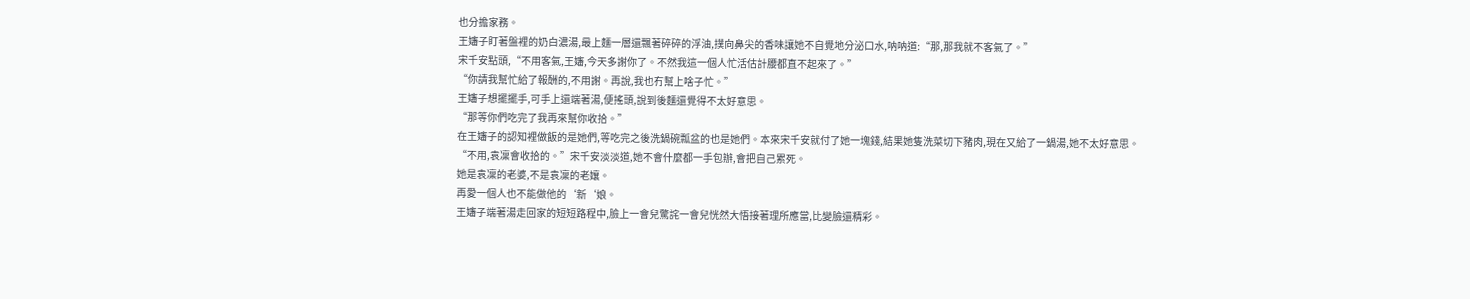也分擔家務。
王嬸子盯著盤裡的奶白濃湯,最上麵一層還飄著碎碎的浮油,撲向鼻尖的香味讓她不自覺地分泌口水,呐呐道:“那,那我就不客氣了。”
宋千安點頭,“不用客氣,王嬸,今天多謝你了。不然我這一個人忙活估計腰都直不起來了。”
“你請我幫忙給了報酬的,不用謝。再說,我也冇幫上啥子忙。”
王嬸子想擺擺手,可手上還端著湯,便搖頭,說到後麵還覺得不太好意思。
“那等你們吃完了我再來幫你收拾。”
在王嬸子的認知裡做飯的是她們,等吃完之後洗鍋碗瓢盆的也是她們。本來宋千安就付了她一塊錢,結果她隻洗菜切下豬肉,現在又給了一鍋湯,她不太好意思。
“不用,袁凜會收拾的。”宋千安淡淡道,她不會什麼都一手包辦,會把自己累死。
她是袁凜的老婆,不是袁凜的老孃。
再愛一個人也不能做他的‘新‘娘。
王嬸子端著湯走回家的短短路程中,臉上一會兒驚詫一會兒恍然大悟接著理所應當,比變臉還精彩。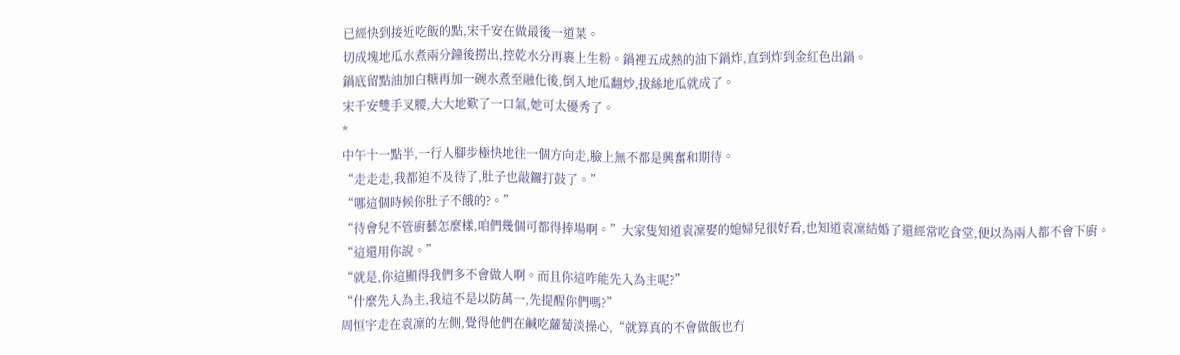已經快到接近吃飯的點,宋千安在做最後一道菜。
切成塊地瓜水煮兩分鐘後撈出,控乾水分再裹上生粉。鍋裡五成熱的油下鍋炸,直到炸到金紅色出鍋。
鍋底留點油加白糖再加一碗水煮至融化後,倒入地瓜翻炒,拔絲地瓜就成了。
宋千安雙手叉腰,大大地歎了一口氣,她可太優秀了。
*
中午十一點半,一行人腳步極快地往一個方向走,臉上無不都是興奮和期待。
“走走走,我都迫不及待了,肚子也敲鑼打鼓了。”
“哪這個時候你肚子不餓的?。”
“待會兒不管廚藝怎麼樣,咱們幾個可都得捧場啊。”大家隻知道袁凜娶的媳婦兒很好看,也知道袁凜結婚了還經常吃食堂,便以為兩人都不會下廚。
“這還用你說。”
“就是,你這顯得我們多不會做人啊。而且你這咋能先入為主呢?”
“什麼先入為主,我這不是以防萬一,先提醒你們嗎?”
周恒宇走在袁凜的左側,覺得他們在鹹吃蘿蔔淡操心,“就算真的不會做飯也冇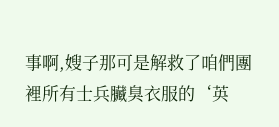事啊,嫂子那可是解救了咱們團裡所有士兵臟臭衣服的‘英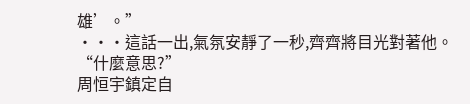雄’。”
···這話一出,氣氛安靜了一秒,齊齊將目光對著他。
“什麼意思?”
周恒宇鎮定自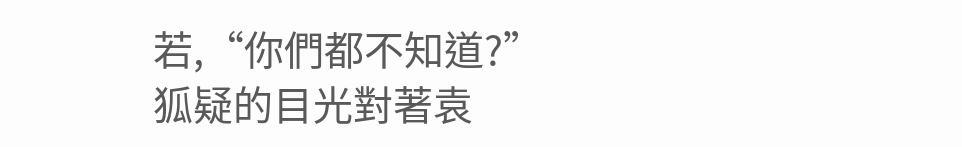若,“你們都不知道?”
狐疑的目光對著袁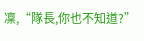凜,“隊長,你也不知道?”